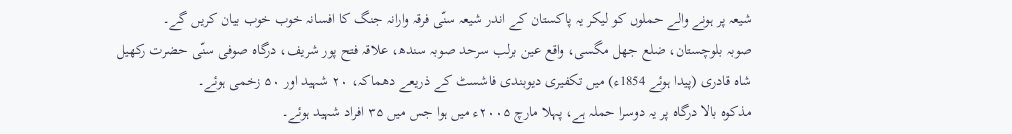شیعہ پر ہونے والے حملوں کو لیکر یہ پاکستان کے اندر شیعہ سنّی فرقہ وارانہ جنگ کا افسانہ خوب خوب بیان کریں گے۔
صوبہ بلوچستان، ضلع جھل مگسی، واقع عین برلب سرحد صوبہ سندھ، علاقہ فتح پور شریف، درگاہ صوفی سنّی حضرت رکھیل شاہ قادری (پیدا ہوئے 1854ء) میں تکفیری دیوبندی فاشسٹ کے ذریعے دھماکہ، ۲۰ شہید اور ۵۰ زخمی ہوئے۔
مذکوہ بالا درگاہ پر یہ دوسرا حملہ ہے، پہلا مارچ ۲۰۰۵ء میں ہوا جس میں ۳۵ افراد شہید ہوئے۔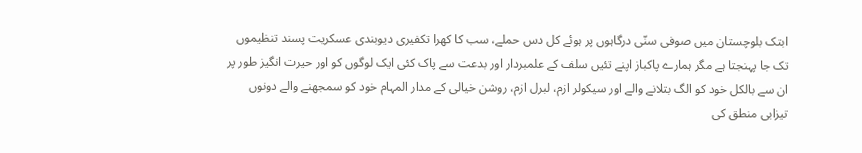ابتک بلوچستان میں صوفی سنّی درگاہوں پر ہوئے کل دس حملے، سب کا کھرا تکفیری دیوبندی عسکریت پسند تنظیموں تک جا پہنجتا ہے مگر ہمارے پاکباز اپنے تئیں سلف کے علمبردار اور بدعت سے پاک کئی ایک لوگوں کو اور حیرت انگیز طور پر ان سے بالکل خود کو الگ بتلانے والے اور سیکولر ازم، لبرل ازم، روشن خیالی کے مدار المہام خود کو سمجھنے والے دونوں تیزابی منطق کی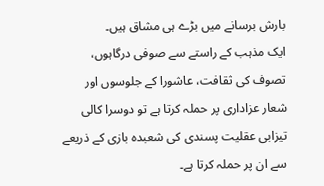بارش برسانے میں بڑے ہی مشاق ہیں۔
ایک مذہب کے راستے سے صوفی درگاہوں، تصوف کی ثقافت، عاشورا کے جلوسوں اور شعار عزاداری پر حملہ کرتا ہے تو دوسرا کالی تیزابی عقلیت پسندی کی شعبدہ بازی کے ذریعے سے ان پر حملہ کرتا ہے۔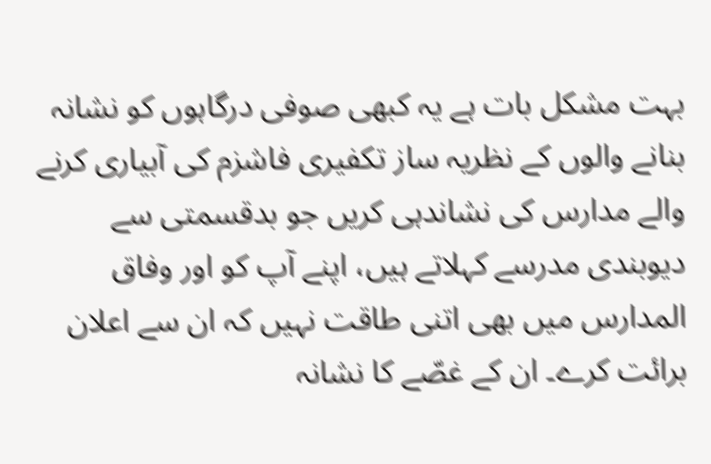بہت مشکل بات ہے یہ کبھی صوفی درگاہوں کو نشانہ بنانے والوں کے نظریہ ساز تکفیری فاشزم کی آبیاری کرنے والے مدارس کی نشاندہی کریں جو بدقسمتی سے دیوبندی مدرسے کہلاتے ہیں، اپنے آپ کو اور وفاق المدارس میں بھی اتنی طاقت نہیں کہ ان سے اعلان برائت کرے۔ ان کے غصّے کا نشانہ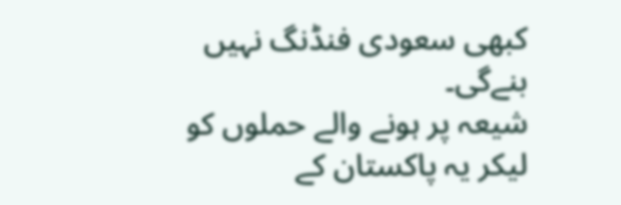کبھی سعودی فنڈنگ نہیں بنےگی۔
شیعہ پر ہونے والے حملوں کو لیکر یہ پاکستان کے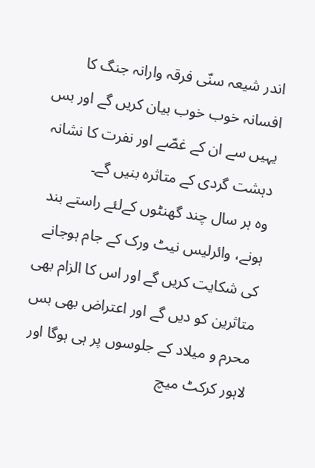اندر شیعہ سنّی فرقہ وارانہ جنگ کا افسانہ خوب خوب بیان کریں گے اور بس یہیں سے ان کے غصّے اور نفرت کا نشانہ دہشت گردی کے متاثرہ بنیں گے۔
وہ ہر سال چند گھنٹوں کےلئے راستے بند ہونے، وائرلیس نیٹ ورک کے جام ہوجانے کی شکایت کریں گے اور اس کا الزام بھی متاثرین کو دیں گے اور اعتراض بھی بس محرم و میلاد کے جلوسوں پر ہی ہوگا اور لاہور کرکٹ میچ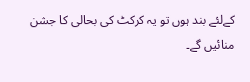کےلئے بند ہوں تو یہ کرکٹ کی بحالی کا جشن منائیں گے۔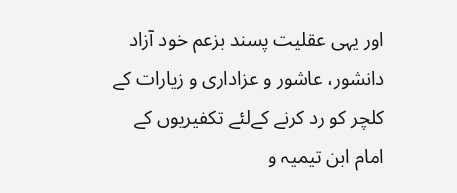اور یہی عقلیت پسند بزعم خود آزاد دانشور، عاشور و عزاداری و زیارات کے کلچر کو رد کرنے کےلئے تکفیریوں کے امام ابن تیمیہ و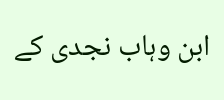ابن وہاب نجدی کے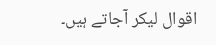اقوال لیکر آجاتے ہیں۔